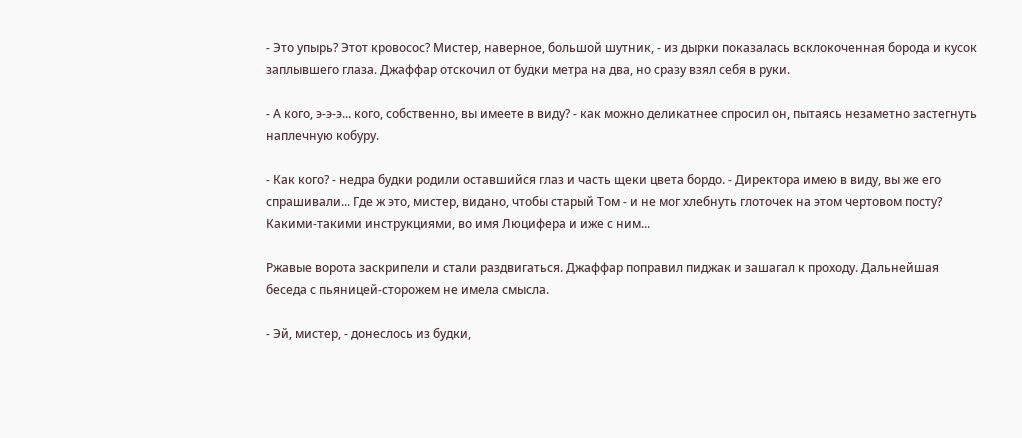- Это упырь? Этот кровосос? Мистер, наверное, большой шутник, - из дырки показалась всклокоченная борода и кусок заплывшего глаза. Джаффар отскочил от будки метра на два, но сразу взял себя в руки.

- А кого, э-э-э... кого, собственно, вы имеете в виду? - как можно деликатнее спросил он, пытаясь незаметно застегнуть наплечную кобуру.

- Как кого? - недра будки родили оставшийся глаз и часть щеки цвета бордо. - Директора имею в виду, вы же его спрашивали... Где ж это, мистер, видано, чтобы старый Том - и не мог хлебнуть глоточек на этом чертовом посту? Какими-такими инструкциями, во имя Люцифера и иже с ним...

Ржавые ворота заскрипели и стали раздвигаться. Джаффар поправил пиджак и зашагал к проходу. Дальнейшая беседа с пьяницей-сторожем не имела смысла.

- Эй, мистер, - донеслось из будки,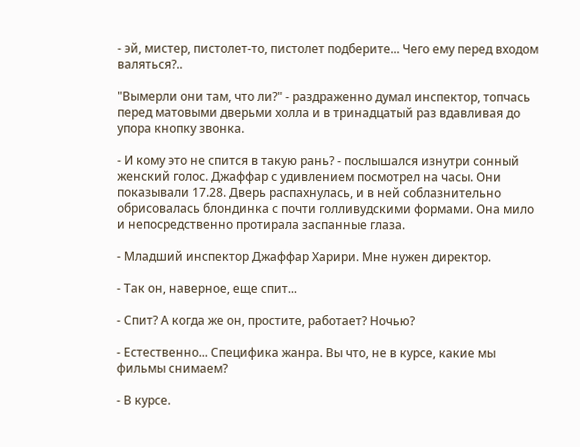- эй, мистер, пистолет-то, пистолет подберите... Чего ему перед входом валяться?..

"Вымерли они там, что ли?" - раздраженно думал инспектор, топчась перед матовыми дверьми холла и в тринадцатый раз вдавливая до упора кнопку звонка.

- И кому это не спится в такую рань? - послышался изнутри сонный женский голос. Джаффар с удивлением посмотрел на часы. Они показывали 17.28. Дверь распахнулась, и в ней соблазнительно обрисовалась блондинка с почти голливудскими формами. Она мило и непосредственно протирала заспанные глаза.

- Младший инспектор Джаффар Харири. Мне нужен директор.

- Так он, наверное, еще спит...

- Спит? А когда же он, простите, работает? Ночью?

- Естественно... Специфика жанра. Вы что, не в курсе, какие мы фильмы снимаем?

- В курсе.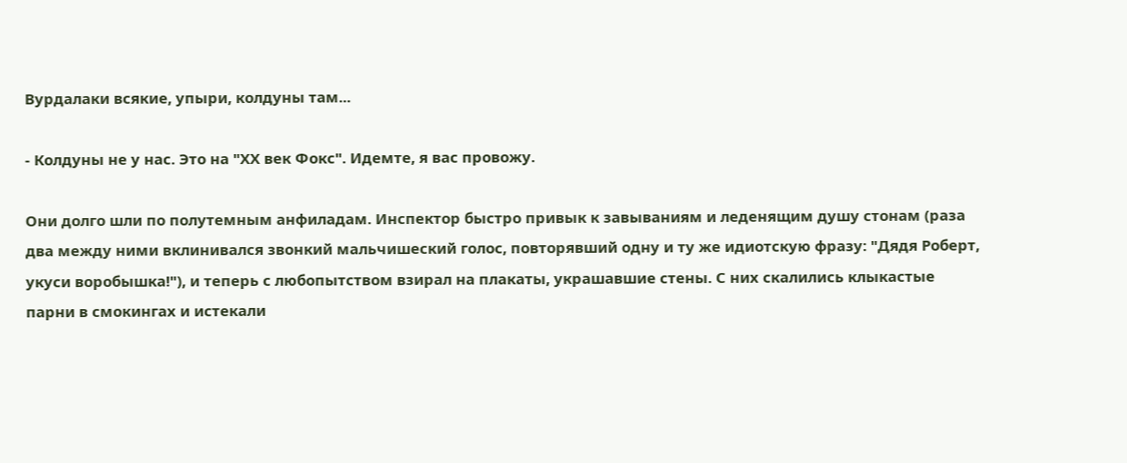Вурдалаки всякие, упыри, колдуны там...

- Колдуны не у нас. Это на "ХХ век Фокс". Идемте, я вас провожу.

Они долго шли по полутемным анфиладам. Инспектор быстро привык к завываниям и леденящим душу стонам (раза два между ними вклинивался звонкий мальчишеский голос, повторявший одну и ту же идиотскую фразу: "Дядя Роберт, укуси воробышка!"), и теперь с любопытством взирал на плакаты, украшавшие стены. С них скалились клыкастые парни в смокингах и истекали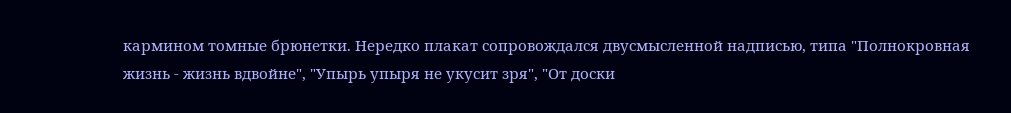кармином томные брюнетки. Нередко плакат сопровождался двусмысленной надписью, типа "Полнокровная жизнь - жизнь вдвойне", "Упырь упыря не укусит зря", "От доски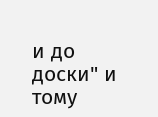и до доски" и тому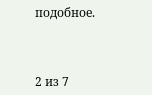подобное.



2 из 7